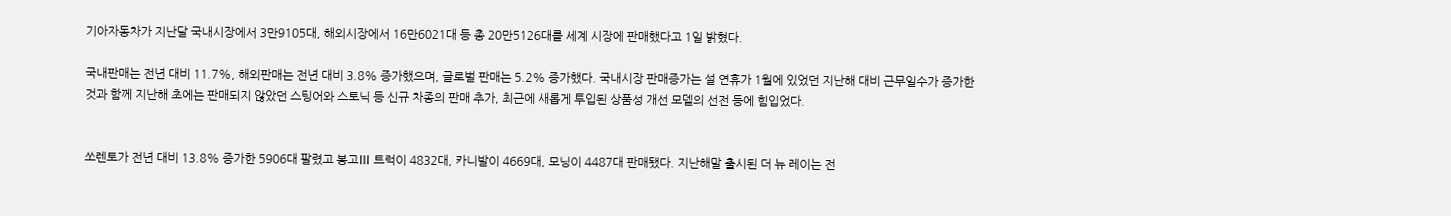기아자동차가 지난달 국내시장에서 3만9105대, 해외시장에서 16만6021대 등 총 20만5126대를 세계 시장에 판매했다고 1일 밝혔다.

국내판매는 전년 대비 11.7%, 해외판매는 전년 대비 3.8% 증가했으며, 글로벌 판매는 5.2% 증가했다. 국내시장 판매증가는 설 연휴가 1월에 있었던 지난해 대비 근무일수가 증가한 것과 함께 지난해 초에는 판매되지 않았던 스팅어와 스토닉 등 신규 차종의 판매 추가, 최근에 새롭게 투입된 상품성 개선 모델의 선전 등에 힘입었다.


쏘렌토가 전년 대비 13.8% 증가한 5906대 팔렸고 봉고Ⅲ 트럭이 4832대, 카니발이 4669대, 모닝이 4487대 판매됐다. 지난해말 출시된 더 뉴 레이는 전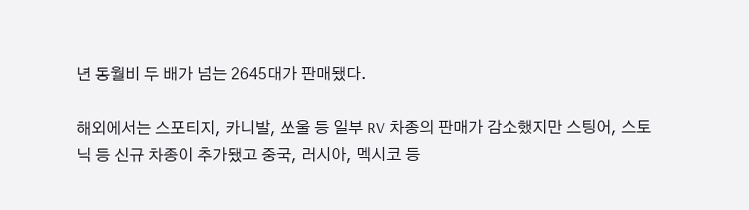년 동월비 두 배가 넘는 2645대가 판매됐다.

해외에서는 스포티지, 카니발, 쏘울 등 일부 RV 차종의 판매가 감소했지만 스팅어, 스토닉 등 신규 차종이 추가됐고 중국, 러시아, 멕시코 등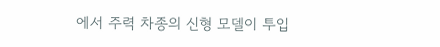에서 주력 차종의 신형 모델이 투입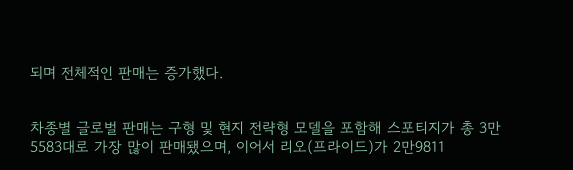되며 전체적인 판매는 증가했다.


차종별 글로벌 판매는 구형 및 현지 전략형 모델을 포함해 스포티지가 총 3만5583대로 가장 많이 판매됐으며, 이어서 리오(프라이드)가 2만9811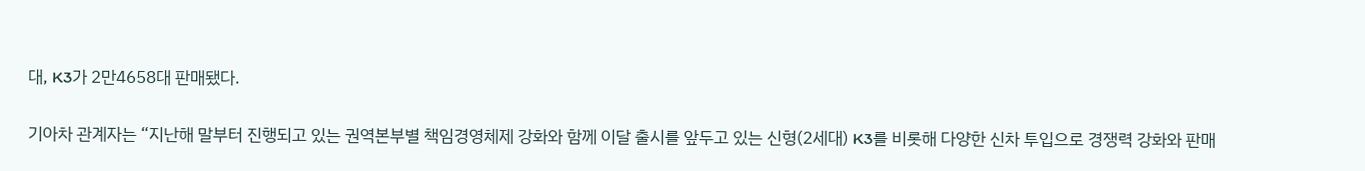대, K3가 2만4658대 판매됐다.

기아차 관계자는 “지난해 말부터 진행되고 있는 권역본부별 책임경영체제 강화와 함께 이달 출시를 앞두고 있는 신형(2세대) K3를 비롯해 다양한 신차 투입으로 경쟁력 강화와 판매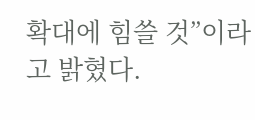확대에 힘쓸 것”이라고 밝혔다.